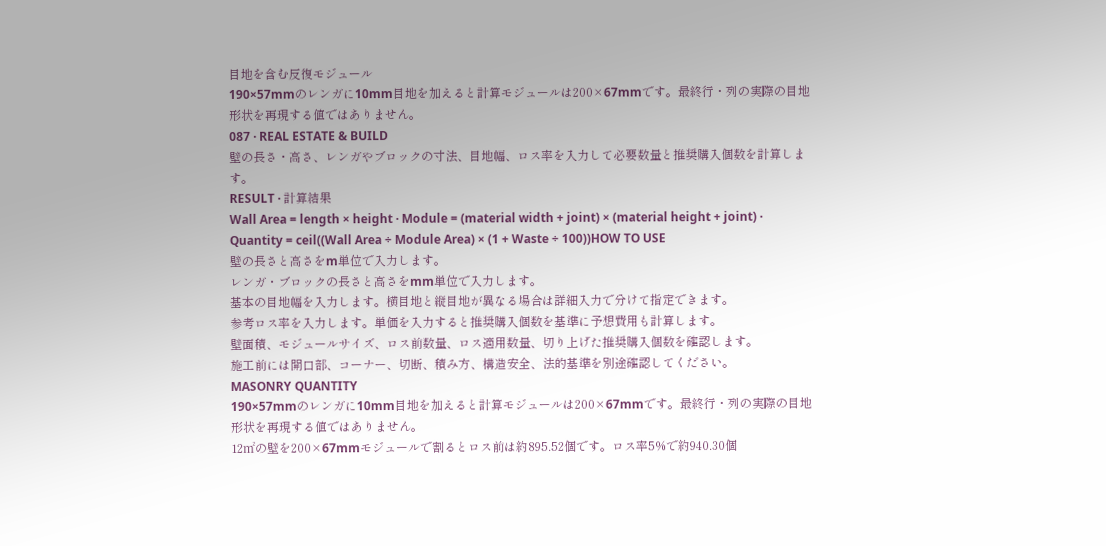目地を含む反復モジュール
190×57mmのレンガに10mm目地を加えると計算モジュールは200×67mmです。最終行・列の実際の目地形状を再現する値ではありません。
087 · REAL ESTATE & BUILD
壁の長さ・高さ、レンガやブロックの寸法、目地幅、ロス率を入力して必要数量と推奨購入個数を計算します。
RESULT · 計算結果
Wall Area = length × height · Module = (material width + joint) × (material height + joint) · Quantity = ceil((Wall Area ÷ Module Area) × (1 + Waste ÷ 100))HOW TO USE
壁の長さと高さをm単位で入力します。
レンガ・ブロックの長さと高さをmm単位で入力します。
基本の目地幅を入力します。横目地と縦目地が異なる場合は詳細入力で分けて指定できます。
参考ロス率を入力します。単価を入力すると推奨購入個数を基準に予想費用も計算します。
壁面積、モジュールサイズ、ロス前数量、ロス適用数量、切り上げた推奨購入個数を確認します。
施工前には開口部、コーナー、切断、積み方、構造安全、法的基準を別途確認してください。
MASONRY QUANTITY
190×57mmのレンガに10mm目地を加えると計算モジュールは200×67mmです。最終行・列の実際の目地形状を再現する値ではありません。
12㎡の壁を200×67mmモジュールで割るとロス前は約895.52個です。ロス率5%で約940.30個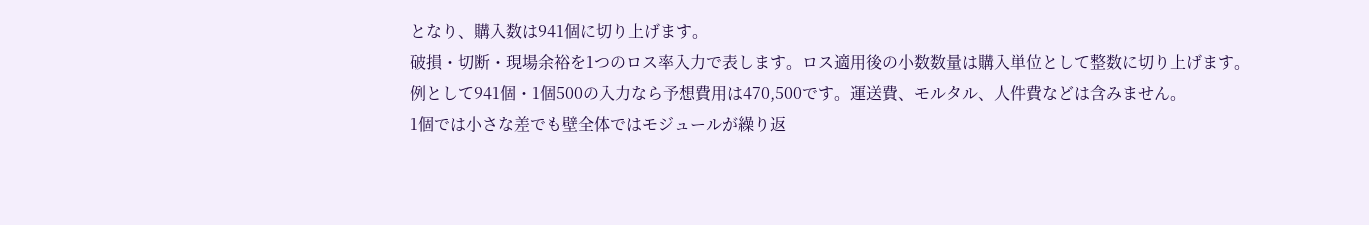となり、購入数は941個に切り上げます。
破損・切断・現場余裕を1つのロス率入力で表します。ロス適用後の小数数量は購入単位として整数に切り上げます。
例として941個・1個500の入力なら予想費用は470,500です。運送費、モルタル、人件費などは含みません。
1個では小さな差でも壁全体ではモジュールが繰り返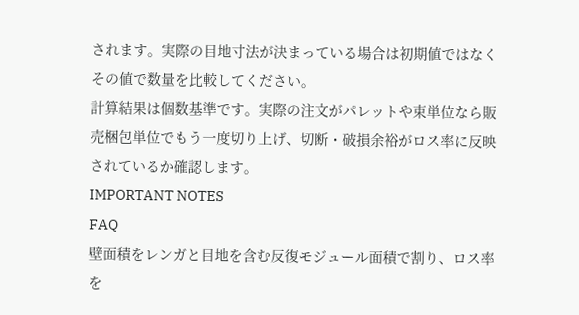されます。実際の目地寸法が決まっている場合は初期値ではなくその値で数量を比較してください。
計算結果は個数基準です。実際の注文がパレットや束単位なら販売梱包単位でもう一度切り上げ、切断・破損余裕がロス率に反映されているか確認します。
IMPORTANT NOTES
FAQ
壁面積をレンガと目地を含む反復モジュール面積で割り、ロス率を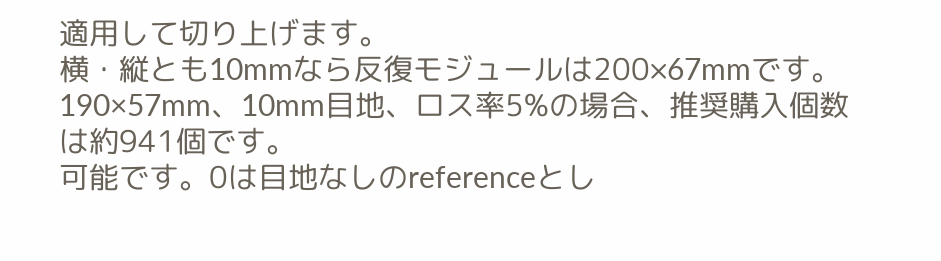適用して切り上げます。
横・縦とも10mmなら反復モジュールは200×67mmです。
190×57mm、10mm目地、ロス率5%の場合、推奨購入個数は約941個です。
可能です。0は目地なしのreferenceとし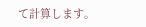て計算します。